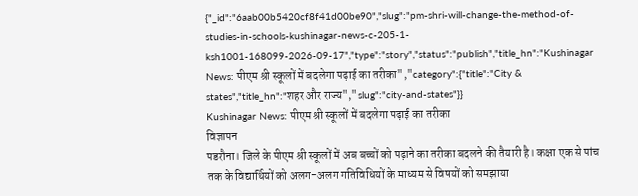{"_id":"6aab00b5420cf8f41d00be90","slug":"pm-shri-will-change-the-method-of-studies-in-schools-kushinagar-news-c-205-1-ksh1001-168099-2026-09-17","type":"story","status":"publish","title_hn":"Kushinagar News: पीएम श्री स्कूलों में बदलेगा पढ़ाई का तरीका","category":{"title":"City & states","title_hn":"शहर और राज्य","slug":"city-and-states"}}
Kushinagar News: पीएम श्री स्कूलों में बदलेगा पढ़ाई का तरीका
विज्ञापन
पडरौना। जिले के पीएम श्री स्कूलों में अब बच्चों को पढ़ाने का तरीका बदलने की तैयारी है। कक्षा एक से पांच तक के विद्यार्थियों को अलग-अलग गतिविधियों के माध्यम से विषयों को समझाया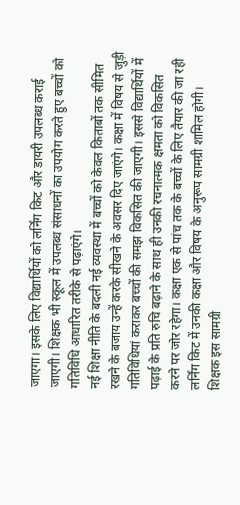जाएगा। इसके लिए विद्यार्थियों को लर्निंग किट और डायरी उपलब्ध कराई जाएगी। शिक्षक भी स्कूल में उपलब्ध संसाधनों का उपयोग करते हुए बच्चों को गतिविधि आधारित तरीके से पढ़ाएंगे।
नई शिक्षा नीति के बदली नई व्यवस्था में बच्चों को केवल किताबों तक सीमित रखने के बजाय उन्हें करके सीखने के अवसर दिए जाएंगे। कक्षा में विषय से जुड़ी गतिविधियां कराकर बच्चों की समझ विकसित की जाएगी। इससे विद्यार्थियों में पढ़ाई के प्रति रुचि बढ़ाने के साथ ही उनकी रचनात्मक क्षमता को विकसित करने पर जोर रहेगा। कक्षा एक से पांच तक के बच्चों के लिए तैयार की जा रही लर्निंग किट में उनकी कक्षा और विषय के अनुरूप सामग्री शामिल होगी।
शिक्षक इस सामग्री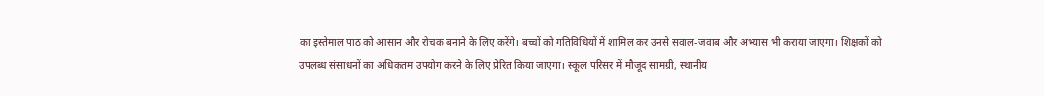का इस्तेमाल पाठ को आसान और रोचक बनाने के लिए करेंगे। बच्चों को गतिविधियों में शामिल कर उनसे सवाल-जवाब और अभ्यास भी कराया जाएगा। शिक्षकों को उपलब्ध संसाधनों का अधिकतम उपयोग करने के लिए प्रेरित किया जाएगा। स्कूल परिसर में मौजूद सामग्री, स्थानीय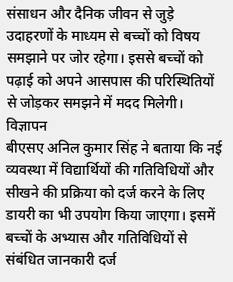संसाधन और दैनिक जीवन से जुड़े उदाहरणों के माध्यम से बच्चों को विषय समझाने पर जोर रहेगा। इससे बच्चों को पढ़ाई को अपने आसपास की परिस्थितियों से जोड़कर समझने में मदद मिलेगी।
विज्ञापन
बीएसए अनिल कुमार सिंह ने बताया कि नई व्यवस्था में विद्यार्थियों की गतिविधियों और सीखने की प्रक्रिया को दर्ज करने के लिए डायरी का भी उपयोग किया जाएगा। इसमें बच्चों के अभ्यास और गतिविधियों से संबंधित जानकारी दर्ज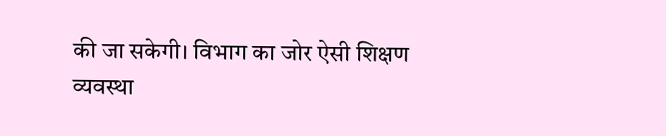की जा सकेगी। विभाग का जोर ऐसी शिक्षण व्यवस्था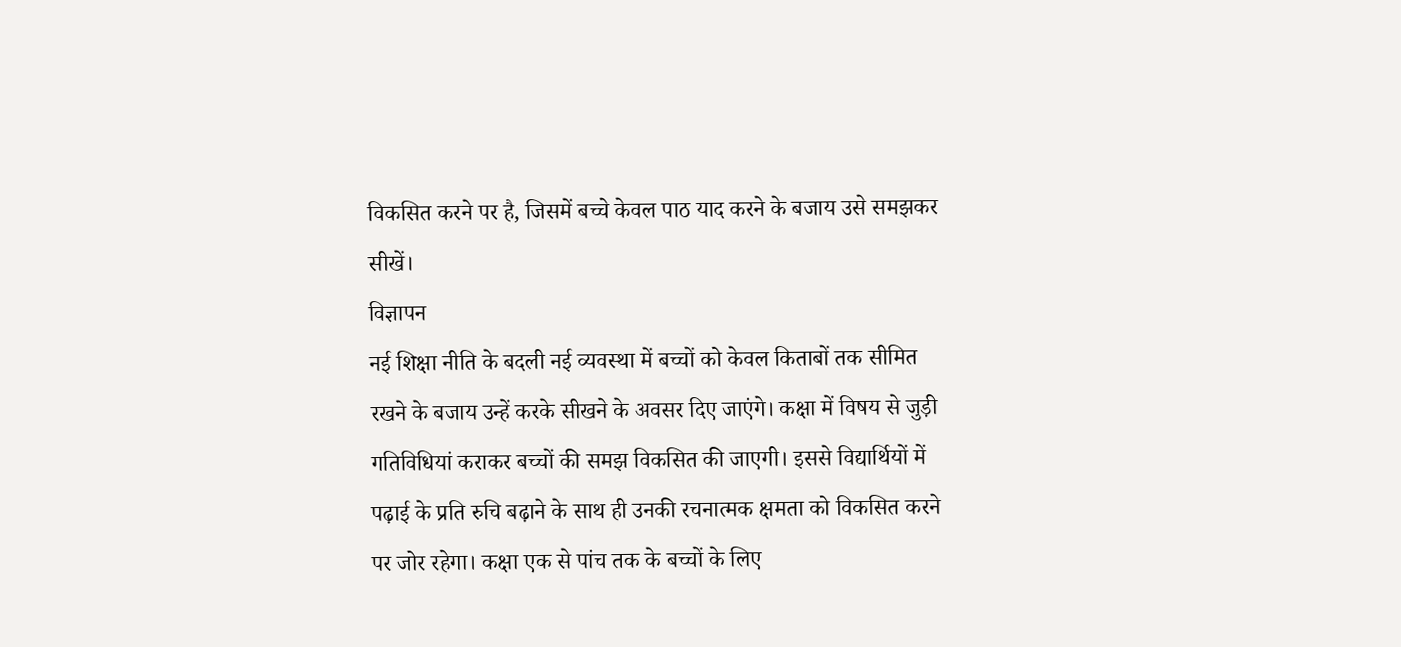विकसित करने पर है, जिसमें बच्चे केवल पाठ याद करने के बजाय उसे समझकर सीखें।
विज्ञापन
नई शिक्षा नीति के बदली नई व्यवस्था में बच्चों को केवल किताबों तक सीमित रखने के बजाय उन्हें करके सीखने के अवसर दिए जाएंगे। कक्षा में विषय से जुड़ी गतिविधियां कराकर बच्चों की समझ विकसित की जाएगी। इससे विद्यार्थियों में पढ़ाई के प्रति रुचि बढ़ाने के साथ ही उनकी रचनात्मक क्षमता को विकसित करने पर जोर रहेगा। कक्षा एक से पांच तक के बच्चों के लिए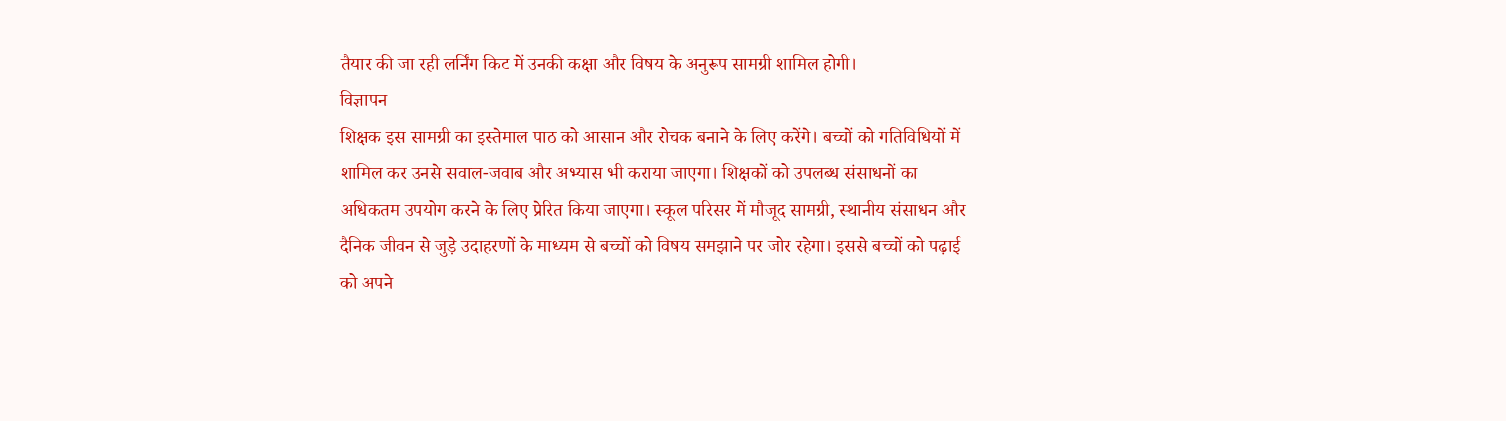तैयार की जा रही लर्निंग किट में उनकी कक्षा और विषय के अनुरूप सामग्री शामिल होगी।
विज्ञापन
शिक्षक इस सामग्री का इस्तेमाल पाठ को आसान और रोचक बनाने के लिए करेंगे। बच्चों को गतिविधियों में शामिल कर उनसे सवाल-जवाब और अभ्यास भी कराया जाएगा। शिक्षकों को उपलब्ध संसाधनों का अधिकतम उपयोग करने के लिए प्रेरित किया जाएगा। स्कूल परिसर में मौजूद सामग्री, स्थानीय संसाधन और दैनिक जीवन से जुड़े उदाहरणों के माध्यम से बच्चों को विषय समझाने पर जोर रहेगा। इससे बच्चों को पढ़ाई को अपने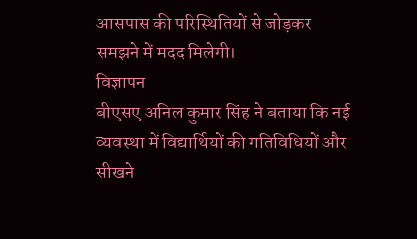आसपास की परिस्थितियों से जोड़कर समझने में मदद मिलेगी।
विज्ञापन
बीएसए अनिल कुमार सिंह ने बताया कि नई व्यवस्था में विद्यार्थियों की गतिविधियों और सीखने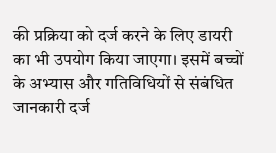की प्रक्रिया को दर्ज करने के लिए डायरी का भी उपयोग किया जाएगा। इसमें बच्चों के अभ्यास और गतिविधियों से संबंधित जानकारी दर्ज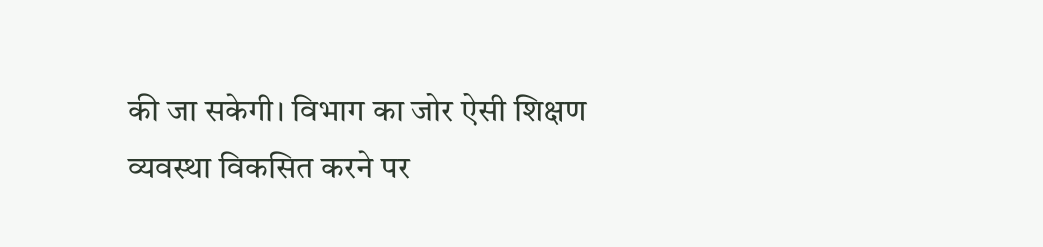की जा सकेगी। विभाग का जोर ऐसी शिक्षण व्यवस्था विकसित करने पर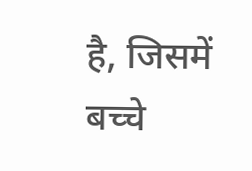है, जिसमें बच्चे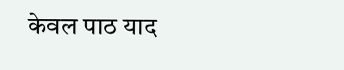केवल पाठ याद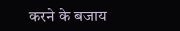करने के बजाय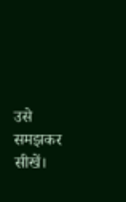उसे समझकर सीखें।